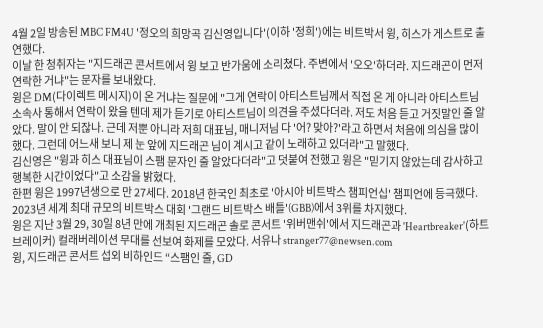4월 2일 방송된 MBC FM4U '정오의 희망곡 김신영입니다'(이하 '정희')에는 비트박서 윙, 히스가 게스트로 출연했다.
이날 한 청취자는 "지드래곤 콘서트에서 윙 보고 반가움에 소리쳤다. 주변에서 '오오'하더라. 지드래곤이 먼저 연락한 거냐"는 문자를 보내왔다.
윙은 DM(다이렉트 메시지)이 온 거냐는 질문에 "그게 연락이 아티스트님께서 직접 온 게 아니라 아티스트님 소속사 통해서 연락이 왔을 텐데 제가 듣기로 아티스트님이 의견을 주셨다더라. 저도 처음 듣고 거짓말인 줄 알았다. 말이 안 되잖나. 근데 저뿐 아니라 저희 대표님, 매니저님 다 '어? 맞아?'라고 하면서 처음에 의심을 많이 했다. 그런데 어느새 보니 제 눈 앞에 지드래곤 님이 계시고 같이 노래하고 있더라"고 말했다.
김신영은 "윙과 히스 대표님이 스팸 문자인 줄 알았다더라"고 덧붙여 전했고 윙은 "믿기지 않았는데 감사하고 행복한 시간이었다"고 소감을 밝혔다.
한편 윙은 1997년생으로 만 27세다. 2018년 한국인 최초로 '아시아 비트박스 챔피언십' 챔피언에 등극했다. 2023년 세계 최대 규모의 비트박스 대회 '그랜드 비트박스 배틀'(GBB)에서 3위를 차지했다.
윙은 지난 3월 29, 30일 8년 만에 개최된 지드래곤 솔로 콘서트 '위버맨쉬'에서 지드래곤과 'Heartbreaker'(하트브레이커) 컬래버레이션 무대를 선보여 화제를 모았다. 서유나 stranger77@newsen.com
윙, 지드래곤 콘서트 섭외 비하인드 “스팸인 줄, GD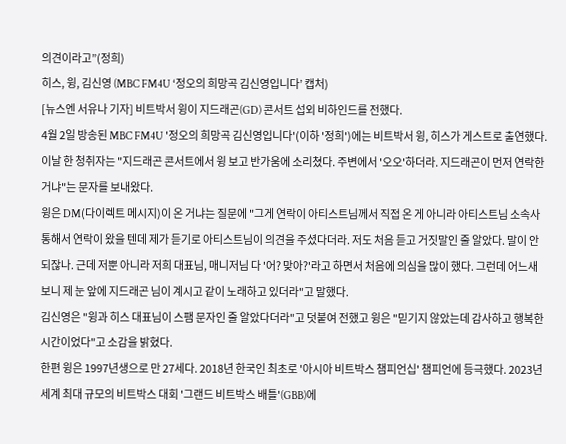의견이라고”(정희)
히스, 윙, 김신영 (MBC FM4U ‘정오의 희망곡 김신영입니다’ 캡처)
[뉴스엔 서유나 기자] 비트박서 윙이 지드래곤(GD) 콘서트 섭외 비하인드를 전했다.
4월 2일 방송된 MBC FM4U '정오의 희망곡 김신영입니다'(이하 '정희')에는 비트박서 윙, 히스가 게스트로 출연했다.
이날 한 청취자는 "지드래곤 콘서트에서 윙 보고 반가움에 소리쳤다. 주변에서 '오오'하더라. 지드래곤이 먼저 연락한 거냐"는 문자를 보내왔다.
윙은 DM(다이렉트 메시지)이 온 거냐는 질문에 "그게 연락이 아티스트님께서 직접 온 게 아니라 아티스트님 소속사 통해서 연락이 왔을 텐데 제가 듣기로 아티스트님이 의견을 주셨다더라. 저도 처음 듣고 거짓말인 줄 알았다. 말이 안 되잖나. 근데 저뿐 아니라 저희 대표님, 매니저님 다 '어? 맞아?'라고 하면서 처음에 의심을 많이 했다. 그런데 어느새 보니 제 눈 앞에 지드래곤 님이 계시고 같이 노래하고 있더라"고 말했다.
김신영은 "윙과 히스 대표님이 스팸 문자인 줄 알았다더라"고 덧붙여 전했고 윙은 "믿기지 않았는데 감사하고 행복한 시간이었다"고 소감을 밝혔다.
한편 윙은 1997년생으로 만 27세다. 2018년 한국인 최초로 '아시아 비트박스 챔피언십' 챔피언에 등극했다. 2023년 세계 최대 규모의 비트박스 대회 '그랜드 비트박스 배틀'(GBB)에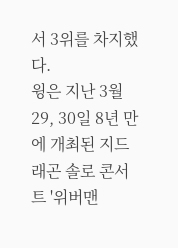서 3위를 차지했다.
윙은 지난 3월 29, 30일 8년 만에 개최된 지드래곤 솔로 콘서트 '위버맨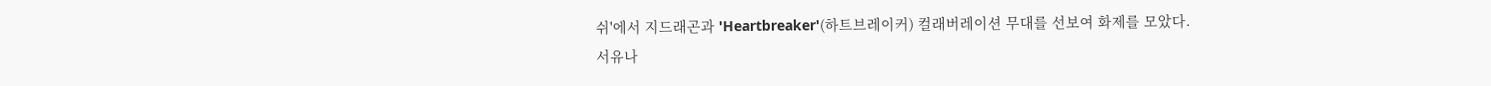쉬'에서 지드래곤과 'Heartbreaker'(하트브레이커) 컬래버레이션 무대를 선보여 화제를 모았다.
서유나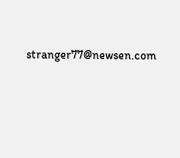stranger77@newsen.com